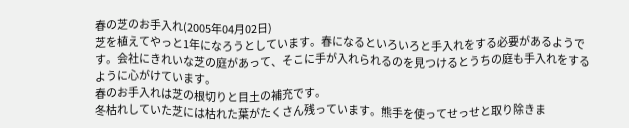春の芝のお手入れ(2005年04月02日)
芝を植えてやっと1年になろうとしています。春になるといろいろと手入れをする必要があるようです。会社にきれいな芝の庭があって、そこに手が入れられるのを見つけるとうちの庭も手入れをするように心がけています。
春のお手入れは芝の根切りと目土の補充です。
冬枯れしていた芝には枯れた葉がたくさん残っています。熊手を使ってせっせと取り除きま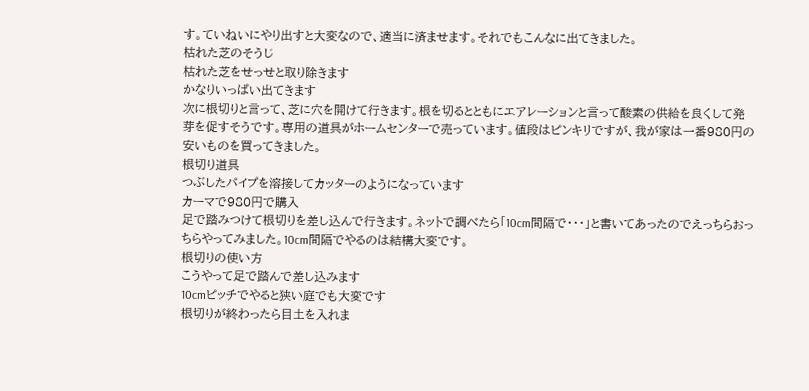す。ていねいにやり出すと大変なので、適当に済ませます。それでもこんなに出てきました。
枯れた芝のそうじ
枯れた芝をせっせと取り除きます
かなりいっぱい出てきます
次に根切りと言って、芝に穴を開けて行きます。根を切るとともにエアレーションと言って酸素の供給を良くして発芽を促すそうです。専用の道具がホームセンターで売っています。値段はピンキリですが、我が家は一番980円の安いものを買ってきました。
根切り道具
つぶしたパイプを溶接してカッターのようになっています
カーマで980円で購入
足で踏みつけて根切りを差し込んで行きます。ネットで調べたら「10cm間隔で・・・」と書いてあったのでえっちらおっちらやってみました。10cm間隔でやるのは結構大変です。
根切りの使い方
こうやって足で踏んで差し込みます
10cmピッチでやると狭い庭でも大変です
根切りが終わったら目土を入れま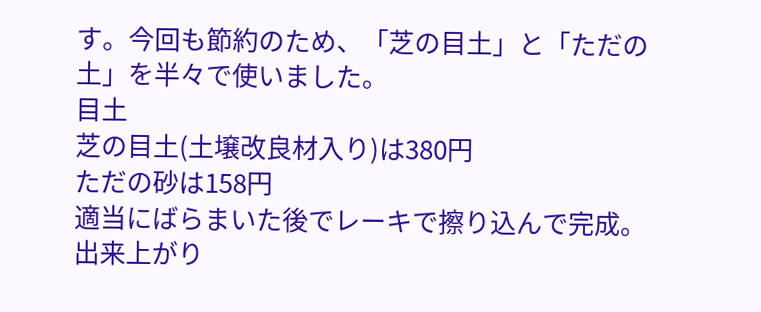す。今回も節約のため、「芝の目土」と「ただの土」を半々で使いました。
目土
芝の目土(土壌改良材入り)は380円
ただの砂は158円
適当にばらまいた後でレーキで擦り込んで完成。
出来上がり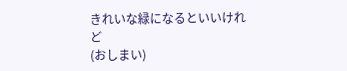きれいな緑になるといいけれど
(おしまい)